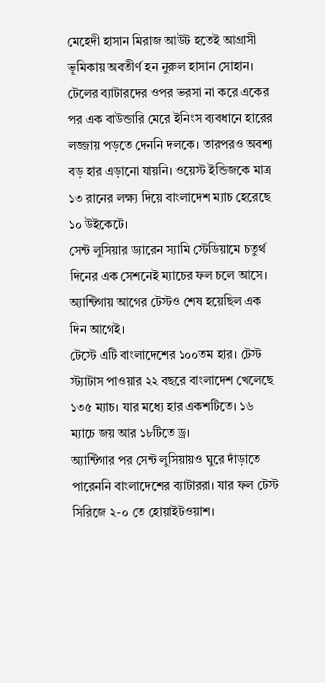মেহেদী হাসান মিরাজ আউট হতেই আগ্রাসী ভূমিকায় অবতীর্ণ হন নুরুল হাসান সোহান। টেলের ব্যাটারদের ওপর ভরসা না করে একের পর এক বাউন্ডারি মেরে ইনিংস ব্যবধানে হারের লজ্জায় পড়তে দেননি দলকে। তারপরও অবশ্য বড় হার এড়ানো যায়নি। ওয়েস্ট ইন্ডিজকে মাত্র ১৩ রানের লক্ষ্য দিয়ে বাংলাদেশ ম্যাচ হেরেছে ১০ উইকেটে।
সেন্ট লুসিয়ার ড্যারেন স্যামি স্টেডিয়ামে চতুর্থ দিনের এক সেশনেই ম্যাচের ফল চলে আসে। অ্যান্টিগায় আগের টেস্টও শেষ হয়েছিল এক দিন আগেই।
টেস্টে এটি বাংলাদেশের ১০০তম হার। টেস্ট স্ট্যাটাস পাওয়ার ২২ বছরে বাংলাদেশ খেলেছে ১৩৫ ম্যাচ। যার মধ্যে হার একশটিতে। ১৬ ম্যাচে জয় আর ১৮টিতে ড্র।
অ্যান্টিগার পর সেন্ট লুসিয়ায়ও ঘুরে দাঁড়াতে পারেননি বাংলাদেশের ব্যাটাররা। যার ফল টেস্ট সিরিজে ২-০ তে হোয়াইটওয়াশ।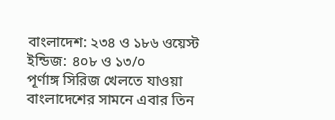বাংলাদেশ: ২৩৪ ও ১৮৬ ওয়েস্ট ইন্ডিজ: ৪০৮ ও ১৩/০
পূর্ণাঙ্গ সিরিজ খেলতে যাওয়া বাংলাদেশের সামনে এবার তিন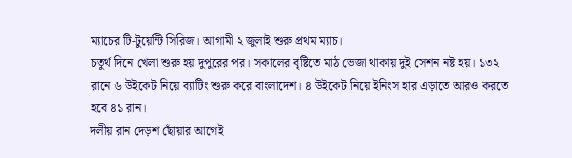ম্যাচের টি-টুয়েন্টি সিরিজ। আগামী ২ জুলাই শুরু প্রথম ম্যাচ।
চতুর্থ দিনে খেলা শুরু হয় দুপুরের পর। সকালের বৃষ্টিতে মাঠ ভেজা থাকায় দুই সেশন নষ্ট হয়। ১৩২ রানে ৬ উইকেট নিয়ে ব্যাটিং শুরু করে বাংলাদেশ। ৪ উইকেট নিয়ে ইনিংস হার এড়াতে আরও করতে হবে ৪১ রান।
দলীয় রান দেড়শ ছোঁয়ার আগেই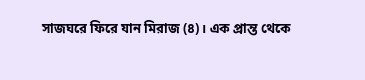সাজঘরে ফিরে যান মিরাজ (৪)। এক প্রান্ত থেকে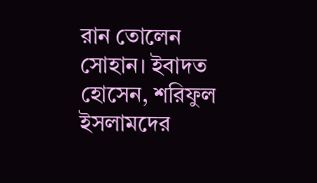রান তোলেন সোহান। ইবাদত হোসেন, শরিফুল ইসলামদের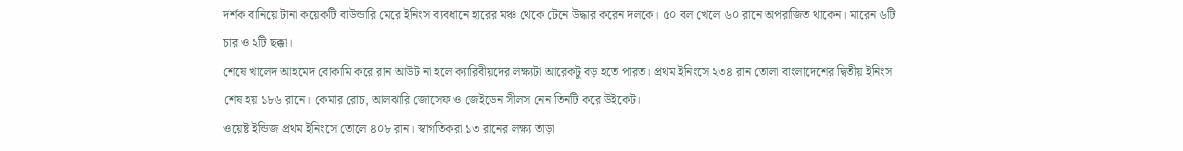দর্শক বানিয়ে টানা কয়েকটি বাউন্ডারি মেরে ইনিংস ব্যবধানে হারের মঞ্চ থেকে টেনে উদ্ধার করেন দলকে। ৫০ বল খেলে ৬০ রানে অপরাজিত থাকেন। মারেন ৬টি চার ও ২টি ছক্কা।
শেষে খালেদ আহমেদ বোকামি করে রান আউট না হলে ক্যারিবীয়দের লক্ষ্যটা আরেকটু বড় হতে পারত। প্রথম ইনিংসে ২৩৪ রান তোলা বাংলাদেশের দ্বিতীয় ইনিংস শেষ হয় ১৮৬ রানে। কেমার রোচ, আলঝারি জোসেফ ও জেইডেন সীলস নেন তিনটি করে উইকেট।
ওয়েষ্ট ইন্ডিজ প্রথম ইনিংসে তোলে ৪০৮ রান। স্বাগতিকরা ১৩ রানের লক্ষ্য তাড়া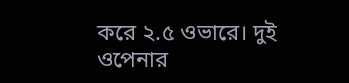করে ২.৫ ওভারে। দুই ওপেনার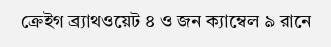ক্রেইগ ব্র্যাথওয়েট ৪ ও জন ক্যাম্বেল ৯ রানে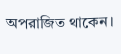অপরাজিত থাকেন।